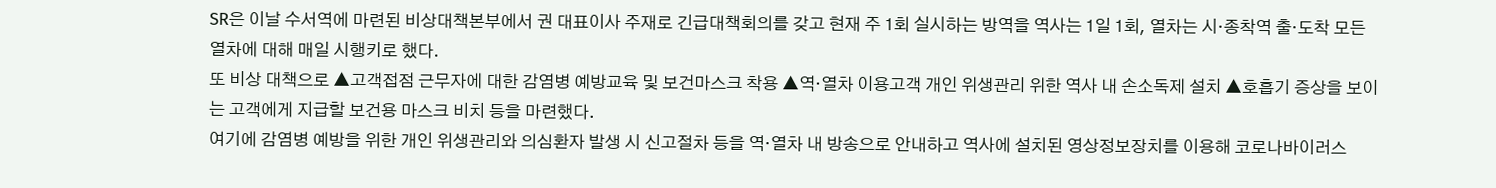SR은 이날 수서역에 마련된 비상대책본부에서 권 대표이사 주재로 긴급대책회의를 갖고 현재 주 1회 실시하는 방역을 역사는 1일 1회, 열차는 시·종착역 출·도착 모든 열차에 대해 매일 시행키로 했다.
또 비상 대책으로 ▲고객접점 근무자에 대한 감염병 예방교육 및 보건마스크 착용 ▲역·열차 이용고객 개인 위생관리 위한 역사 내 손소독제 설치 ▲호흡기 증상을 보이는 고객에게 지급할 보건용 마스크 비치 등을 마련했다.
여기에 감염병 예방을 위한 개인 위생관리와 의심환자 발생 시 신고절차 등을 역·열차 내 방송으로 안내하고 역사에 설치된 영상정보장치를 이용해 코로나바이러스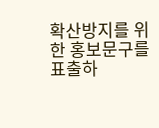확산방지를 위한 홍보문구를 표출하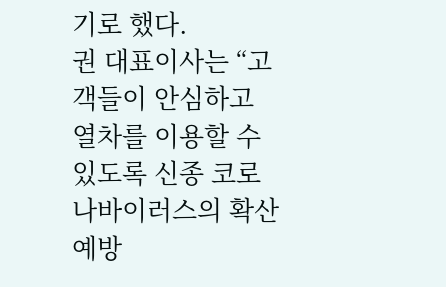기로 했다.
권 대표이사는 “고객들이 안심하고 열차를 이용할 수 있도록 신종 코로나바이러스의 확산 예방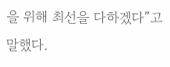을 위해 최선을 다하겠다”고 말했다.